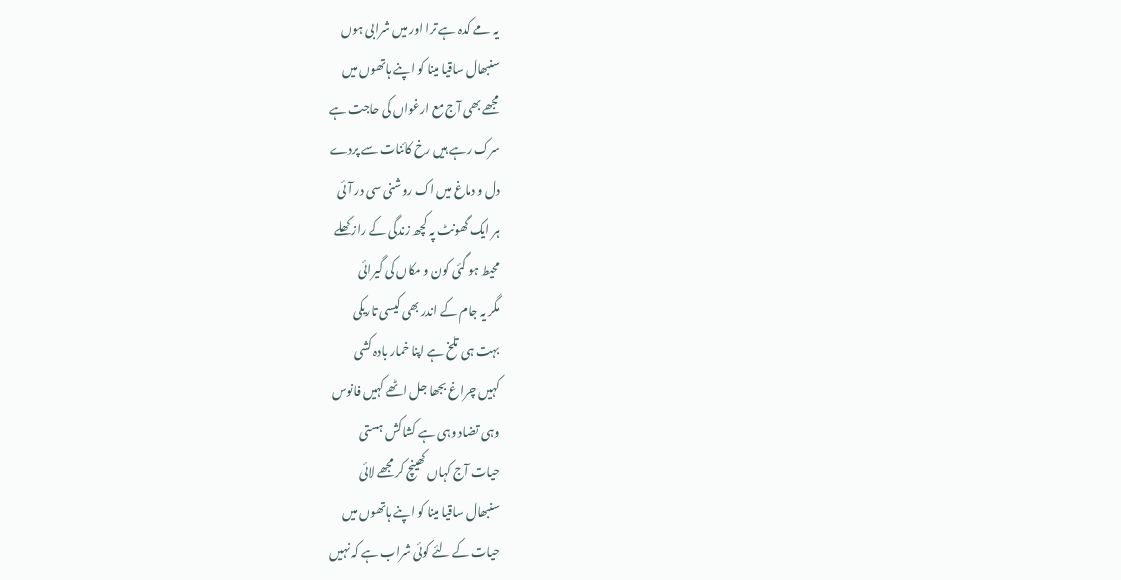یہ مے کدہ ہے ترا اور میں شرابی ہوں
سنبھال ساقیا مینا کو اپنے ہاتھوں میں
مجھے بھی آج مع ارغواں کی حاجت ہے
سرک رہے ہیں رخ کائنات سے پردے
دل و دماغ میں اک روشنی سی در آئی
ہر ایک گھونٹ پہ کچھ زندگی کے راز کھلے
محیط ہو گئی کون و مکاں کی گیرائی
مگر یہ جام کے اندر بھی کیسی تاریکی
بہت ہی تلخ ہے اپنا خمار بادہ کشی
کہیں چراغ بجھا جل اٹھے کہیں فانوس
وہی تضاد وہی ہے کشاکش ہستی
حیات آج کہاں کھینچ کر مجھے لائی
سنبھال ساقیا مینا کو اپنے ہاتھوں میں
حیات کے لئے کوئی شراب ہے کہ نہیں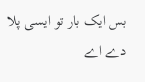بس ایک بار تو ایسی پلا دے اے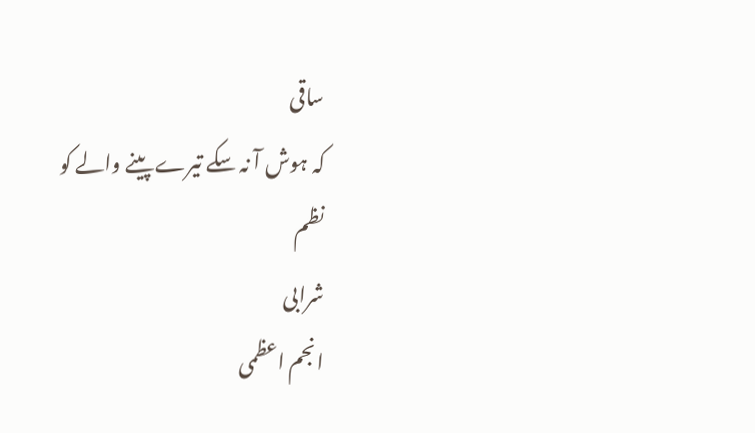ساقی
کہ ہوش آ نہ سکے تیرے پینے والے کو
نظم
شرابی
انجم اعظمی